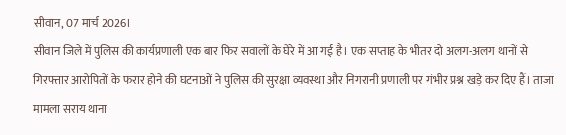सीवान, 07 मार्च 2026।
सीवान जिले में पुलिस की कार्यप्रणाली एक बार फिर सवालों के घेरे में आ गई है। एक सप्ताह के भीतर दो अलग-अलग थानों से गिरफ्तार आरोपितों के फरार होने की घटनाओं ने पुलिस की सुरक्षा व्यवस्था और निगरानी प्रणाली पर गंभीर प्रश्न खड़े कर दिए हैं। ताजा मामला सराय थाना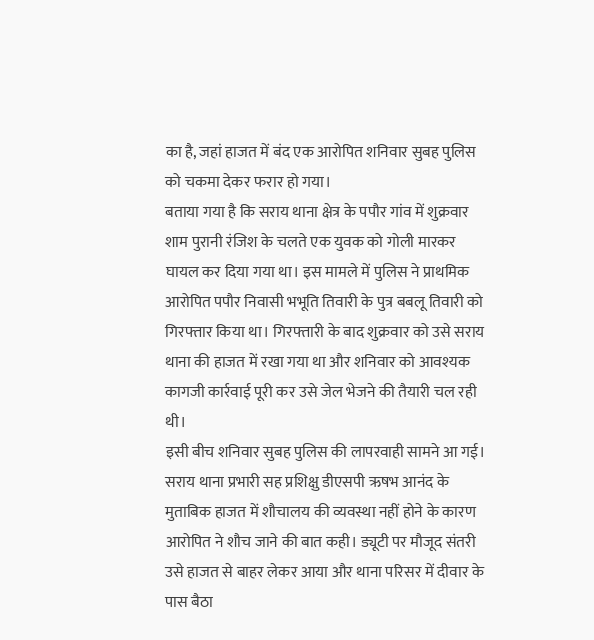का है, जहां हाजत में बंद एक आरोपित शनिवार सुबह पुलिस को चकमा देकर फरार हो गया।
बताया गया है कि सराय थाना क्षेत्र के पपौर गांव में शुक्रवार शाम पुरानी रंजिश के चलते एक युवक को गोली मारकर घायल कर दिया गया था। इस मामले में पुलिस ने प्राथमिक आरोपित पपौर निवासी भभूति तिवारी के पुत्र बबलू तिवारी को गिरफ्तार किया था। गिरफ्तारी के बाद शुक्रवार को उसे सराय थाना की हाजत में रखा गया था और शनिवार को आवश्यक कागजी कार्रवाई पूरी कर उसे जेल भेजने की तैयारी चल रही थी।
इसी बीच शनिवार सुबह पुलिस की लापरवाही सामने आ गई। सराय थाना प्रभारी सह प्रशिक्षु डीएसपी ऋषभ आनंद के मुताबिक हाजत में शौचालय की व्यवस्था नहीं होने के कारण आरोपित ने शौच जाने की बात कही। ड्यूटी पर मौजूद संतरी उसे हाजत से बाहर लेकर आया और थाना परिसर में दीवार के पास बैठा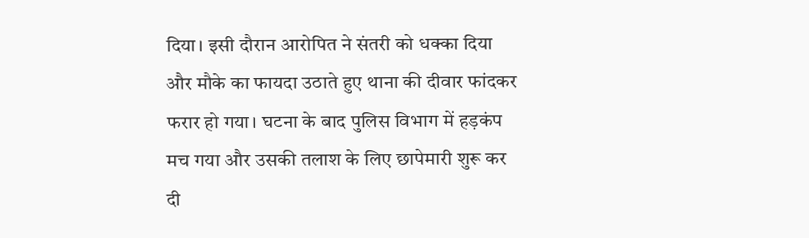दिया। इसी दौरान आरोपित ने संतरी को धक्का दिया और मौके का फायदा उठाते हुए थाना की दीवार फांदकर फरार हो गया। घटना के बाद पुलिस विभाग में हड़कंप मच गया और उसकी तलाश के लिए छापेमारी शुरू कर दी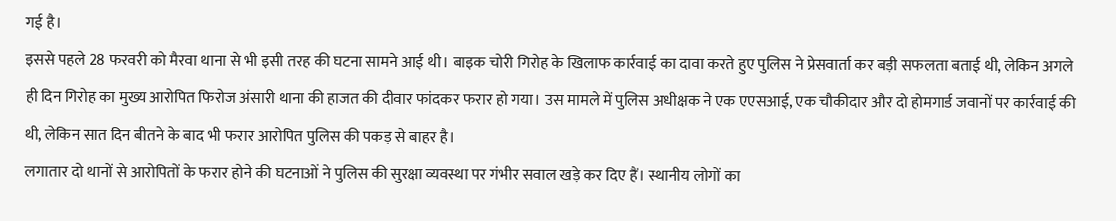गई है।
इससे पहले 28 फरवरी को मैरवा थाना से भी इसी तरह की घटना सामने आई थी। बाइक चोरी गिरोह के खिलाफ कार्रवाई का दावा करते हुए पुलिस ने प्रेसवार्ता कर बड़ी सफलता बताई थी, लेकिन अगले ही दिन गिरोह का मुख्य आरोपित फिरोज अंसारी थाना की हाजत की दीवार फांदकर फरार हो गया। उस मामले में पुलिस अधीक्षक ने एक एएसआई, एक चौकीदार और दो होमगार्ड जवानों पर कार्रवाई की थी, लेकिन सात दिन बीतने के बाद भी फरार आरोपित पुलिस की पकड़ से बाहर है।
लगातार दो थानों से आरोपितों के फरार होने की घटनाओं ने पुलिस की सुरक्षा व्यवस्था पर गंभीर सवाल खड़े कर दिए हैं। स्थानीय लोगों का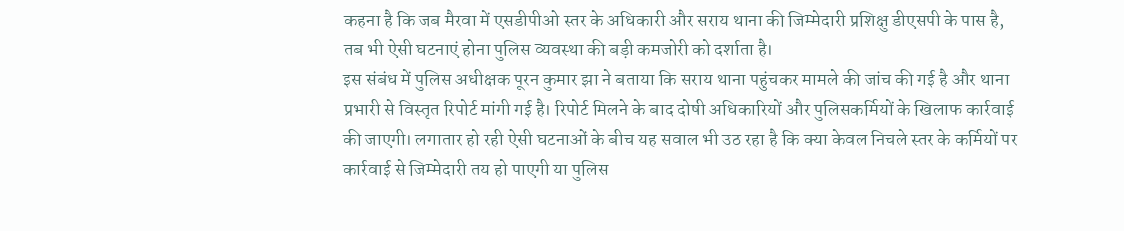कहना है कि जब मैरवा में एसडीपीओ स्तर के अधिकारी और सराय थाना की जिम्मेदारी प्रशिक्षु डीएसपी के पास है, तब भी ऐसी घटनाएं होना पुलिस व्यवस्था की बड़ी कमजोरी को दर्शाता है।
इस संबंध में पुलिस अधीक्षक पूरन कुमार झा ने बताया कि सराय थाना पहुंचकर मामले की जांच की गई है और थाना प्रभारी से विस्तृत रिपोर्ट मांगी गई है। रिपोर्ट मिलने के बाद दोषी अधिकारियों और पुलिसकर्मियों के खिलाफ कार्रवाई की जाएगी। लगातार हो रही ऐसी घटनाओं के बीच यह सवाल भी उठ रहा है कि क्या केवल निचले स्तर के कर्मियों पर कार्रवाई से जिम्मेदारी तय हो पाएगी या पुलिस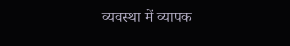व्यवस्था में व्यापक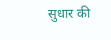सुधार की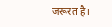जरूरत है।